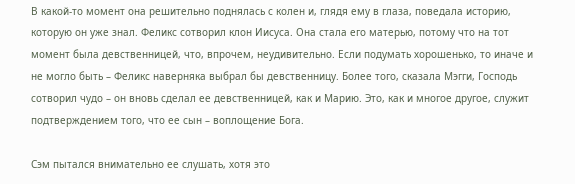В какой-то момент она решительно поднялась с колен и, глядя ему в глаза, поведала историю, которую он уже знал. Феликс сотворил клон Иисуса. Она стала его матерью, потому что на тот момент была девственницей, что, впрочем, неудивительно. Если подумать хорошенько, то иначе и не могло быть – Феликс наверняка выбрал бы девственницу. Более того, сказала Мэгги, Господь сотворил чудо – он вновь сделал ее девственницей, как и Марию. Это, как и многое другое, служит подтверждением того, что ее сын – воплощение Бога.

Сэм пытался внимательно ее слушать, хотя это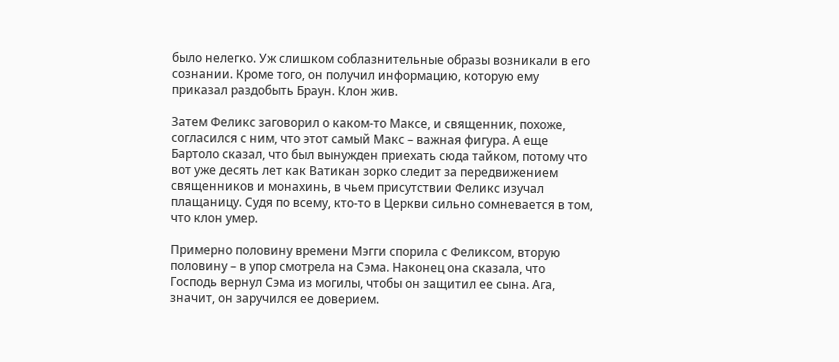было нелегко. Уж слишком соблазнительные образы возникали в его сознании. Кроме того, он получил информацию, которую ему приказал раздобыть Браун. Клон жив.

Затем Феликс заговорил о каком-то Максе, и священник, похоже, согласился с ним, что этот самый Макс – важная фигура. А еще Бартоло сказал, что был вынужден приехать сюда тайком, потому что вот уже десять лет как Ватикан зорко следит за передвижением священников и монахинь, в чьем присутствии Феликс изучал плащаницу. Судя по всему, кто-то в Церкви сильно сомневается в том, что клон умер.

Примерно половину времени Мэгги спорила с Феликсом, вторую половину – в упор смотрела на Сэма. Наконец она сказала, что Господь вернул Сэма из могилы, чтобы он защитил ее сына. Ага, значит, он заручился ее доверием.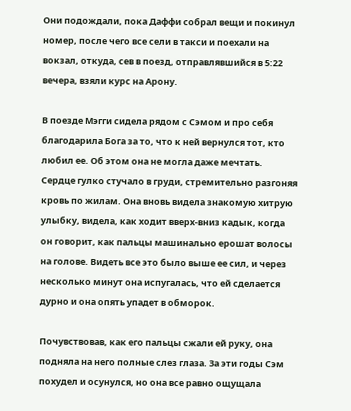Они подождали, пока Даффи собрал вещи и покинул номер, после чего все сели в такси и поехали на вокзал, откуда, сев в поезд, отправлявшийся в 5:22 вечера, взяли курс на Арону.

В поезде Мэгги сидела рядом с Сэмом и про себя благодарила Бога за то, что к ней вернулся тот, кто любил ее. Об этом она не могла даже мечтать. Сердце гулко стучало в груди, стремительно разгоняя кровь по жилам. Она вновь видела знакомую хитрую улыбку, видела, как ходит вверх-вниз кадык, когда он говорит, как пальцы машинально ерошат волосы на голове. Видеть все это было выше ее сил, и через несколько минут она испугалась, что ей сделается дурно и она опять упадет в обморок.

Почувствовав, как его пальцы сжали ей руку, она подняла на него полные слез глаза. За эти годы Сэм похудел и осунулся, но она все равно ощущала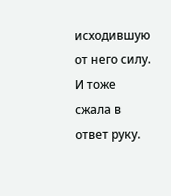исходившую от него силу. И тоже сжала в ответ руку.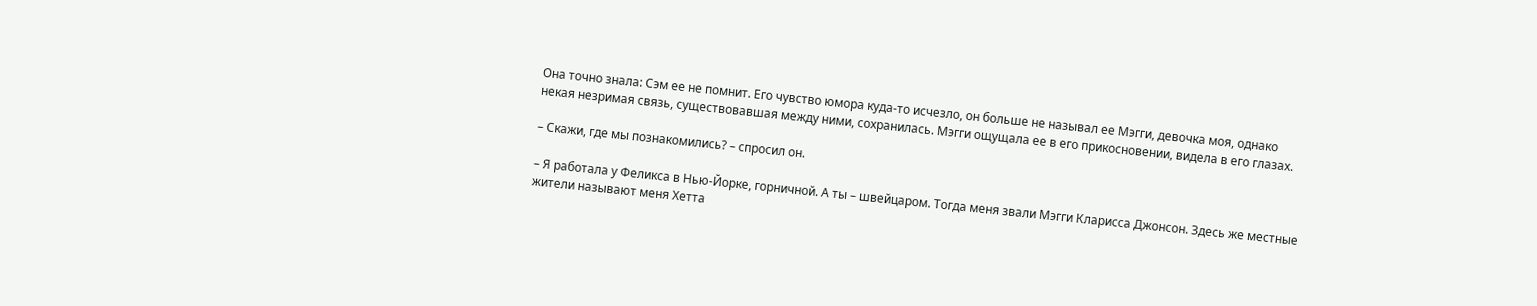Она точно знала: Сэм ее не помнит. Его чувство юмора куда-то исчезло, он больше не называл ее Мэгги, девочка моя, однако некая незримая связь, существовавшая между ними, сохранилась. Мэгги ощущала ее в его прикосновении, видела в его глазах.

– Скажи, где мы познакомились? – спросил он.

– Я работала у Феликса в Нью-Йорке, горничной. А ты – швейцаром. Тогда меня звали Мэгги Кларисса Джонсон. Здесь же местные жители называют меня Хетта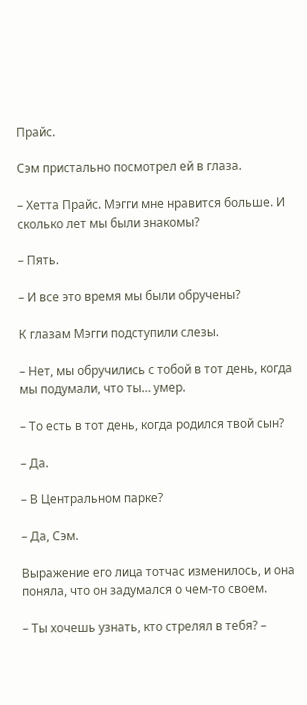Прайс.

Сэм пристально посмотрел ей в глаза.

– Хетта Прайс. Мэгги мне нравится больше. И сколько лет мы были знакомы?

– Пять.

– И все это время мы были обручены?

К глазам Мэгги подступили слезы.

– Нет, мы обручились с тобой в тот день, когда мы подумали, что ты… умер.

– То есть в тот день, когда родился твой сын?

– Да.

– В Центральном парке?

– Да, Сэм.

Выражение его лица тотчас изменилось, и она поняла, что он задумался о чем-то своем.

– Ты хочешь узнать, кто стрелял в тебя? –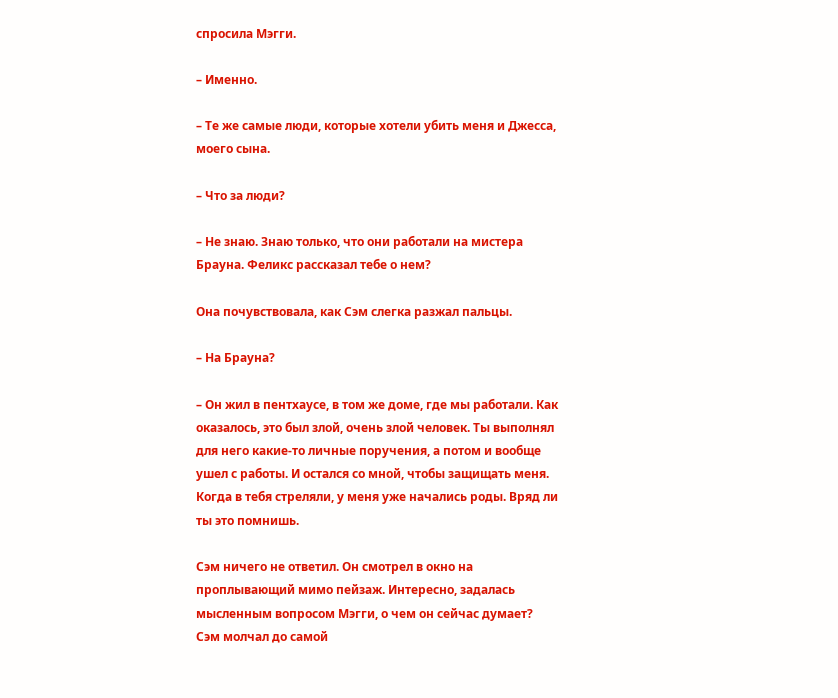спросила Мэгги.

– Именно.

– Те же самые люди, которые хотели убить меня и Джесса, моего сына.

– Что за люди?

– Не знаю. Знаю только, что они работали на мистера Брауна. Феликс рассказал тебе о нем?

Она почувствовала, как Сэм слегка разжал пальцы.

– На Брауна?

– Он жил в пентхаусе, в том же доме, где мы работали. Как оказалось, это был злой, очень злой человек. Ты выполнял для него какие-то личные поручения, а потом и вообще ушел с работы. И остался со мной, чтобы защищать меня. Когда в тебя стреляли, у меня уже начались роды. Вряд ли ты это помнишь.

Сэм ничего не ответил. Он смотрел в окно на проплывающий мимо пейзаж. Интересно, задалась мысленным вопросом Мэгги, о чем он сейчас думает? Сэм молчал до самой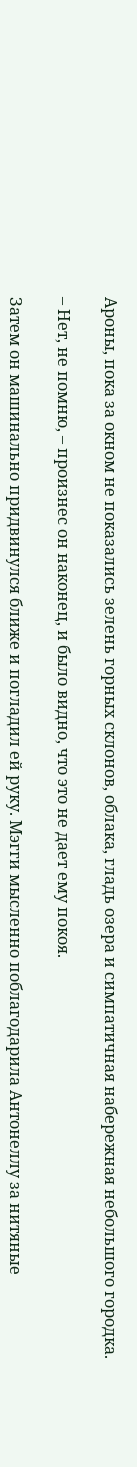Ароны, пока за окном не показались зелень горных склонов, облака, гладь озера и симпатичная набережная небольшого городка.

– Нет, не помню, – произнес он наконец, и было видно, что это не дает ему покоя.

Затем он машинально придвинулся ближе и погладил ей руку. Мэгги мысленно поблагодарила Антонеллу за нитяные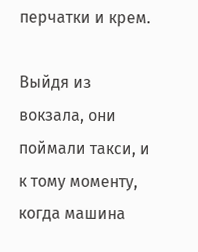перчатки и крем.

Выйдя из вокзала, они поймали такси, и к тому моменту, когда машина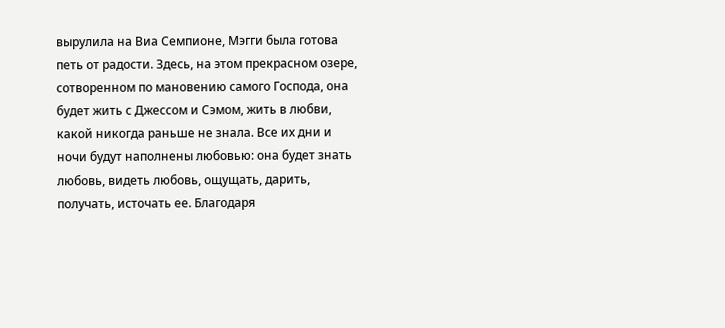вырулила на Виа Семпионе, Мэгги была готова петь от радости. Здесь, на этом прекрасном озере, сотворенном по мановению самого Господа, она будет жить с Джессом и Сэмом, жить в любви, какой никогда раньше не знала. Все их дни и ночи будут наполнены любовью: она будет знать любовь, видеть любовь, ощущать, дарить, получать, источать ее. Благодаря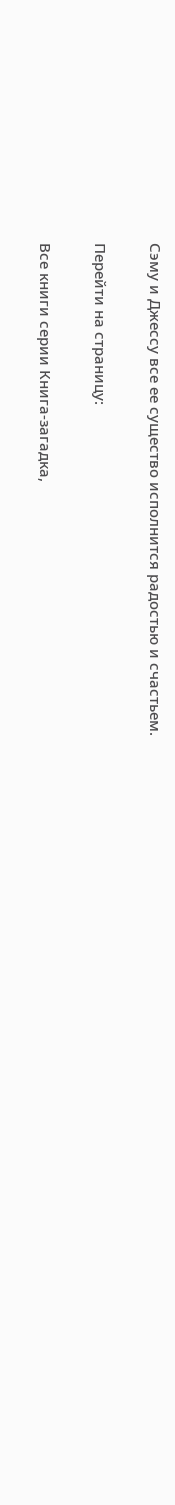Сэму и Джессу все ее существо исполнится радостью и счастьем.

Перейти на страницу:

Все книги серии Книга-загадка,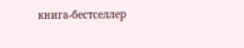книга-бестселлер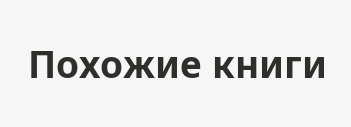Похожие книги